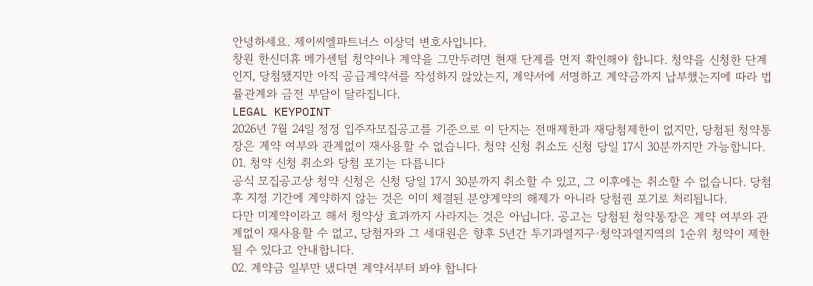안녕하세요. 제이씨엘파트너스 이상덕 변호사입니다.
창원 한신더휴 메가센텀 청약이나 계약을 그만두려면 현재 단계를 먼저 확인해야 합니다. 청약을 신청한 단계인지, 당첨됐지만 아직 공급계약서를 작성하지 않았는지, 계약서에 서명하고 계약금까지 납부했는지에 따라 법률관계와 금전 부담이 달라집니다.
LEGAL KEYPOINT
2026년 7월 24일 정정 입주자모집공고를 기준으로 이 단지는 전매제한과 재당첨제한이 없지만, 당첨된 청약통장은 계약 여부와 관계없이 재사용할 수 없습니다. 청약 신청 취소도 신청 당일 17시 30분까지만 가능합니다.
01. 청약 신청 취소와 당첨 포기는 다릅니다
공식 모집공고상 청약 신청은 신청 당일 17시 30분까지 취소할 수 있고, 그 이후에는 취소할 수 없습니다. 당첨 후 지정 기간에 계약하지 않는 것은 이미 체결된 분양계약의 해제가 아니라 당첨권 포기로 처리됩니다.
다만 미계약이라고 해서 청약상 효과까지 사라지는 것은 아닙니다. 공고는 당첨된 청약통장은 계약 여부와 관계없이 재사용할 수 없고, 당첨자와 그 세대원은 향후 5년간 투기과열지구·청약과열지역의 1순위 청약이 제한될 수 있다고 안내합니다.
02. 계약금 일부만 냈다면 계약서부터 봐야 합니다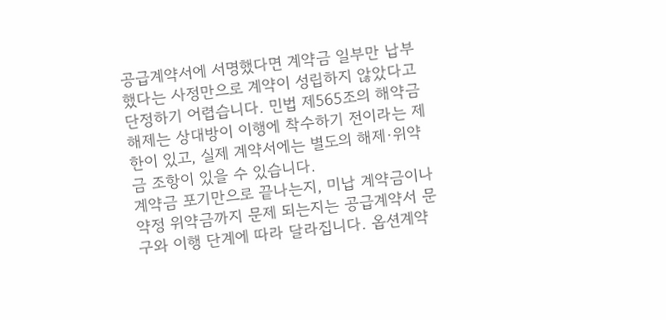공급계약서에 서명했다면 계약금 일부만 납부했다는 사정만으로 계약이 성립하지 않았다고 단정하기 어렵습니다. 민법 제565조의 해약금 해제는 상대방이 이행에 착수하기 전이라는 제한이 있고, 실제 계약서에는 별도의 해제·위약금 조항이 있을 수 있습니다.
계약금 포기만으로 끝나는지, 미납 계약금이나 약정 위약금까지 문제 되는지는 공급계약서 문구와 이행 단계에 따라 달라집니다. 옵션계약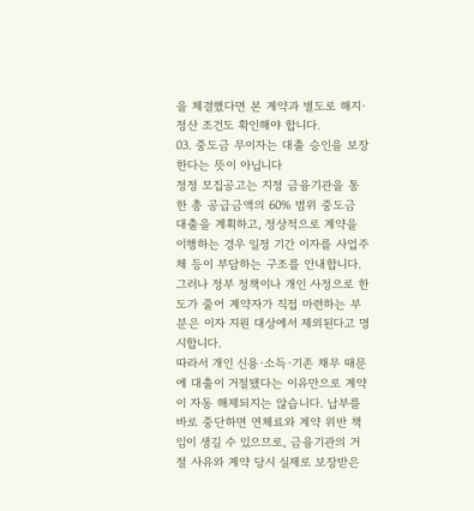을 체결했다면 본 계약과 별도로 해지·정산 조건도 확인해야 합니다.
03. 중도금 무이자는 대출 승인을 보장한다는 뜻이 아닙니다
정정 모집공고는 지정 금융기관을 통한 총 공급금액의 60% 범위 중도금 대출을 계획하고, 정상적으로 계약을 이행하는 경우 일정 기간 이자를 사업주체 등이 부담하는 구조를 안내합니다. 그러나 정부 정책이나 개인 사정으로 한도가 줄어 계약자가 직접 마련하는 부분은 이자 지원 대상에서 제외된다고 명시합니다.
따라서 개인 신용·소득·기존 채무 때문에 대출이 거절됐다는 이유만으로 계약이 자동 해제되지는 않습니다. 납부를 바로 중단하면 연체료와 계약 위반 책임이 생길 수 있으므로, 금융기관의 거절 사유와 계약 당시 실제로 보장받은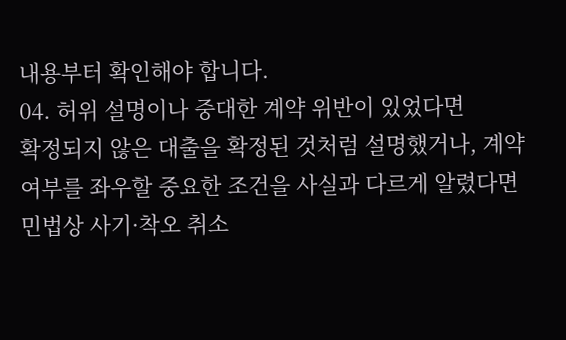내용부터 확인해야 합니다.
04. 허위 설명이나 중대한 계약 위반이 있었다면
확정되지 않은 대출을 확정된 것처럼 설명했거나, 계약 여부를 좌우할 중요한 조건을 사실과 다르게 알렸다면 민법상 사기·착오 취소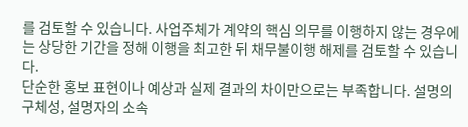를 검토할 수 있습니다. 사업주체가 계약의 핵심 의무를 이행하지 않는 경우에는 상당한 기간을 정해 이행을 최고한 뒤 채무불이행 해제를 검토할 수 있습니다.
단순한 홍보 표현이나 예상과 실제 결과의 차이만으로는 부족합니다. 설명의 구체성, 설명자의 소속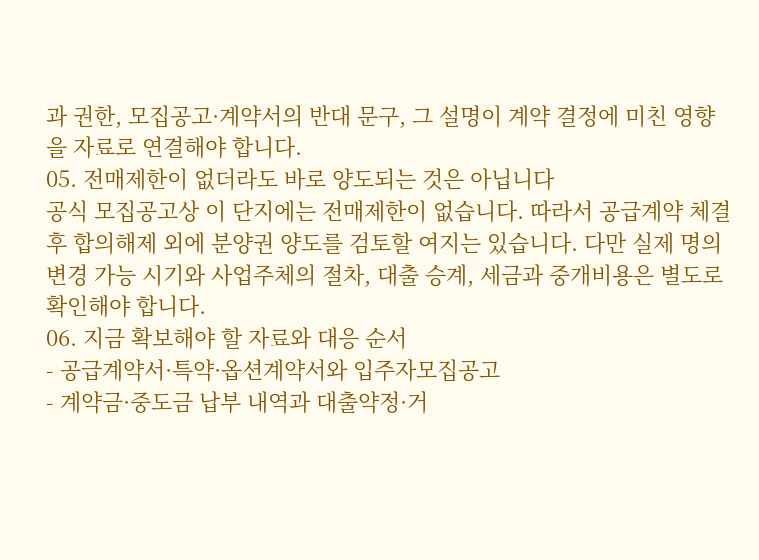과 권한, 모집공고·계약서의 반대 문구, 그 설명이 계약 결정에 미친 영향을 자료로 연결해야 합니다.
05. 전매제한이 없더라도 바로 양도되는 것은 아닙니다
공식 모집공고상 이 단지에는 전매제한이 없습니다. 따라서 공급계약 체결 후 합의해제 외에 분양권 양도를 검토할 여지는 있습니다. 다만 실제 명의변경 가능 시기와 사업주체의 절차, 대출 승계, 세금과 중개비용은 별도로 확인해야 합니다.
06. 지금 확보해야 할 자료와 대응 순서
- 공급계약서·특약·옵션계약서와 입주자모집공고
- 계약금·중도금 납부 내역과 대출약정·거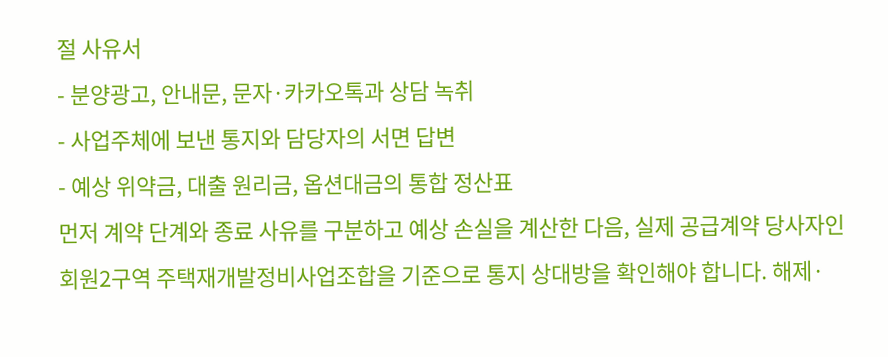절 사유서
- 분양광고, 안내문, 문자·카카오톡과 상담 녹취
- 사업주체에 보낸 통지와 담당자의 서면 답변
- 예상 위약금, 대출 원리금, 옵션대금의 통합 정산표
먼저 계약 단계와 종료 사유를 구분하고 예상 손실을 계산한 다음, 실제 공급계약 당사자인 회원2구역 주택재개발정비사업조합을 기준으로 통지 상대방을 확인해야 합니다. 해제·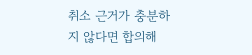취소 근거가 충분하지 않다면 합의해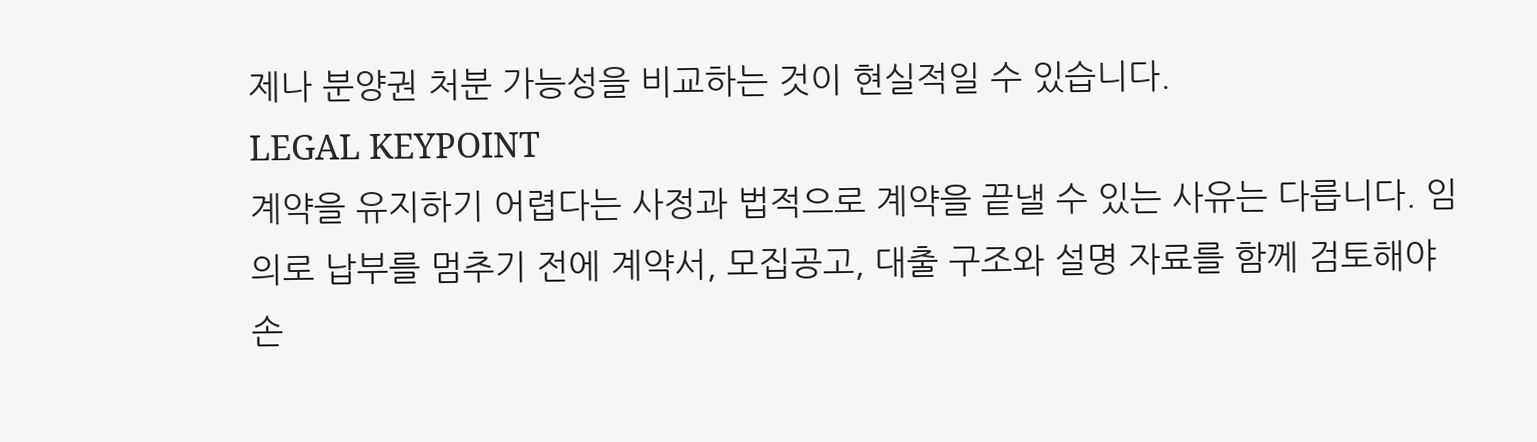제나 분양권 처분 가능성을 비교하는 것이 현실적일 수 있습니다.
LEGAL KEYPOINT
계약을 유지하기 어렵다는 사정과 법적으로 계약을 끝낼 수 있는 사유는 다릅니다. 임의로 납부를 멈추기 전에 계약서, 모집공고, 대출 구조와 설명 자료를 함께 검토해야 손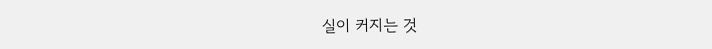실이 커지는 것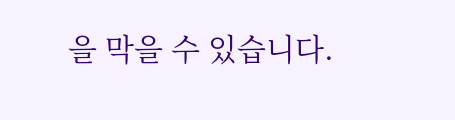을 막을 수 있습니다.